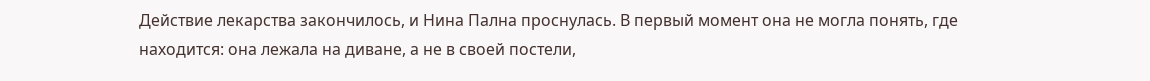Действие лекарства закончилось, и Нина Пална проснулась. В первый момент она не могла понять, где находится: она лежала на диване, а не в своей постели,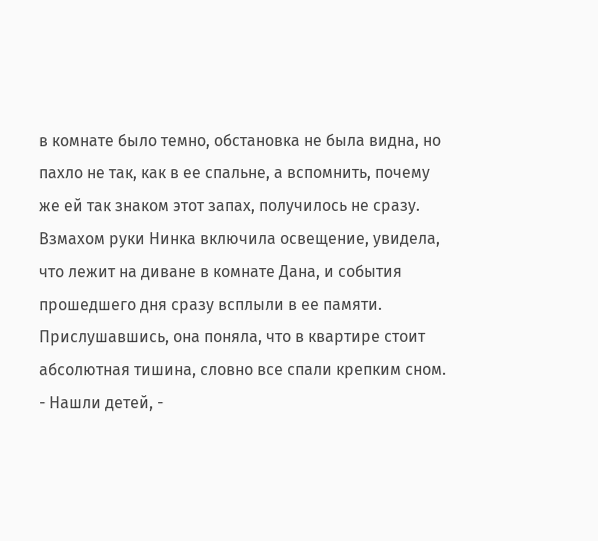в комнате было темно, обстановка не была видна, но пахло не так, как в ее спальне, а вспомнить, почему же ей так знаком этот запах, получилось не сразу.
Взмахом руки Нинка включила освещение, увидела, что лежит на диване в комнате Дана, и события прошедшего дня сразу всплыли в ее памяти.
Прислушавшись, она поняла, что в квартире стоит абсолютная тишина, словно все спали крепким сном.
- Нашли детей, -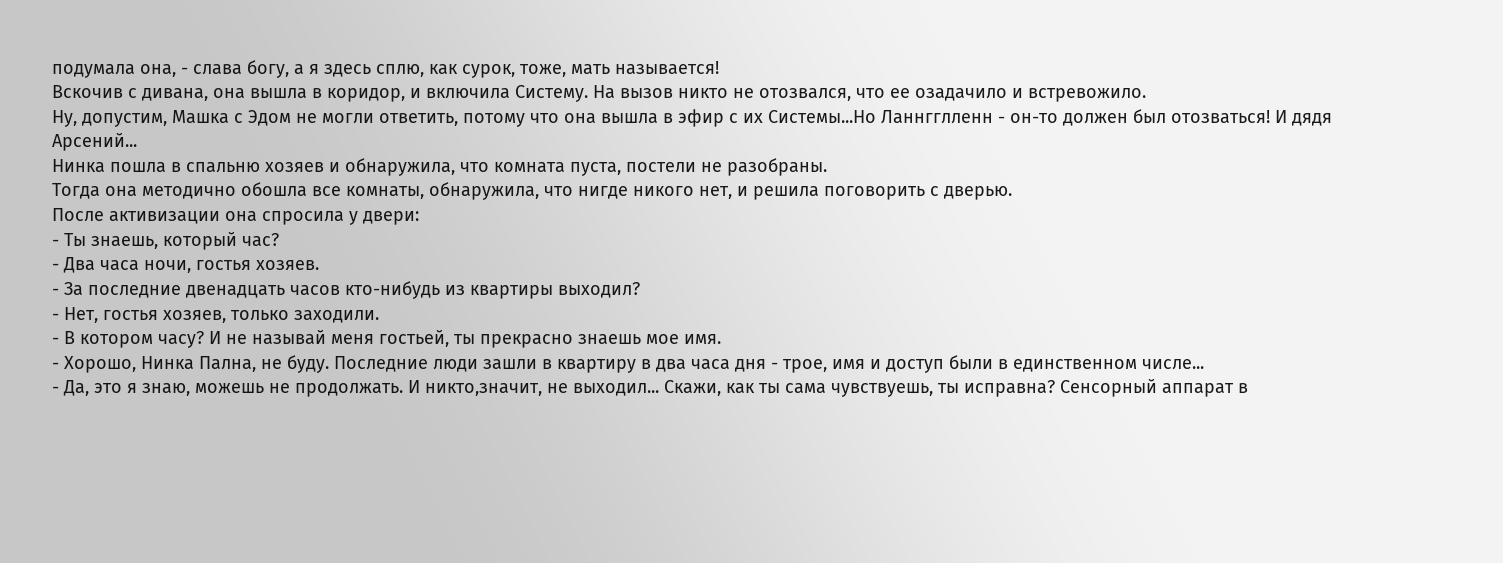подумала она, - слава богу, а я здесь сплю, как сурок, тоже, мать называется!
Вскочив с дивана, она вышла в коридор, и включила Систему. На вызов никто не отозвался, что ее озадачило и встревожило.
Ну, допустим, Машка с Эдом не могли ответить, потому что она вышла в эфир с их Системы...Но Ланнгглленн - он-то должен был отозваться! И дядя Арсений...
Нинка пошла в спальню хозяев и обнаружила, что комната пуста, постели не разобраны.
Тогда она методично обошла все комнаты, обнаружила, что нигде никого нет, и решила поговорить с дверью.
После активизации она спросила у двери:
- Ты знаешь, который час?
- Два часа ночи, гостья хозяев.
- За последние двенадцать часов кто-нибудь из квартиры выходил?
- Нет, гостья хозяев, только заходили.
- В котором часу? И не называй меня гостьей, ты прекрасно знаешь мое имя.
- Хорошо, Нинка Пална, не буду. Последние люди зашли в квартиру в два часа дня - трое, имя и доступ были в единственном числе...
- Да, это я знаю, можешь не продолжать. И никто,значит, не выходил... Скажи, как ты сама чувствуешь, ты исправна? Сенсорный аппарат в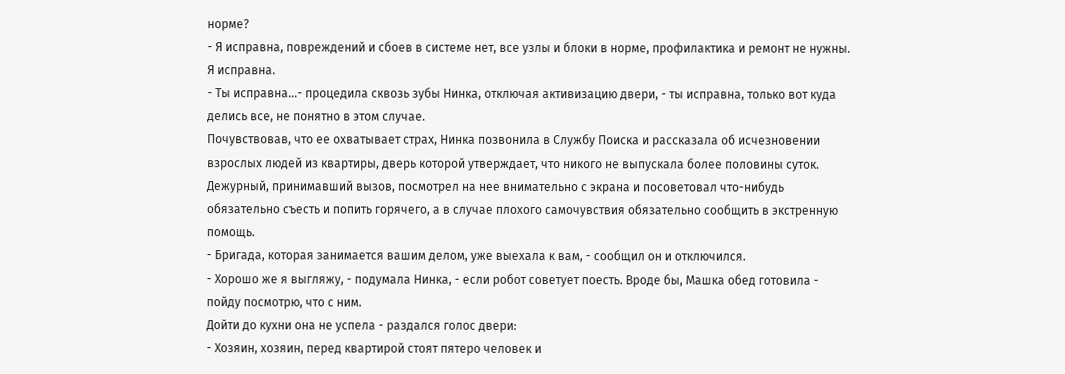норме?
- Я исправна, повреждений и сбоев в системе нет, все узлы и блоки в норме, профилактика и ремонт не нужны. Я исправна.
- Ты исправна...- процедила сквозь зубы Нинка, отключая активизацию двери, - ты исправна, только вот куда делись все, не понятно в этом случае.
Почувствовав, что ее охватывает страх, Нинка позвонила в Службу Поиска и рассказала об исчезновении взрослых людей из квартиры, дверь которой утверждает, что никого не выпускала более половины суток.
Дежурный, принимавший вызов, посмотрел на нее внимательно с экрана и посоветовал что-нибудь обязательно съесть и попить горячего, а в случае плохого самочувствия обязательно сообщить в экстренную помощь.
- Бригада, которая занимается вашим делом, уже выехала к вам, - сообщил он и отключился.
- Хорошо же я выгляжу, - подумала Нинка, - если робот советует поесть. Вроде бы, Машка обед готовила - пойду посмотрю, что с ним.
Дойти до кухни она не успела - раздался голос двери:
- Хозяин, хозяин, перед квартирой стоят пятеро человек и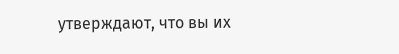утверждают, что вы их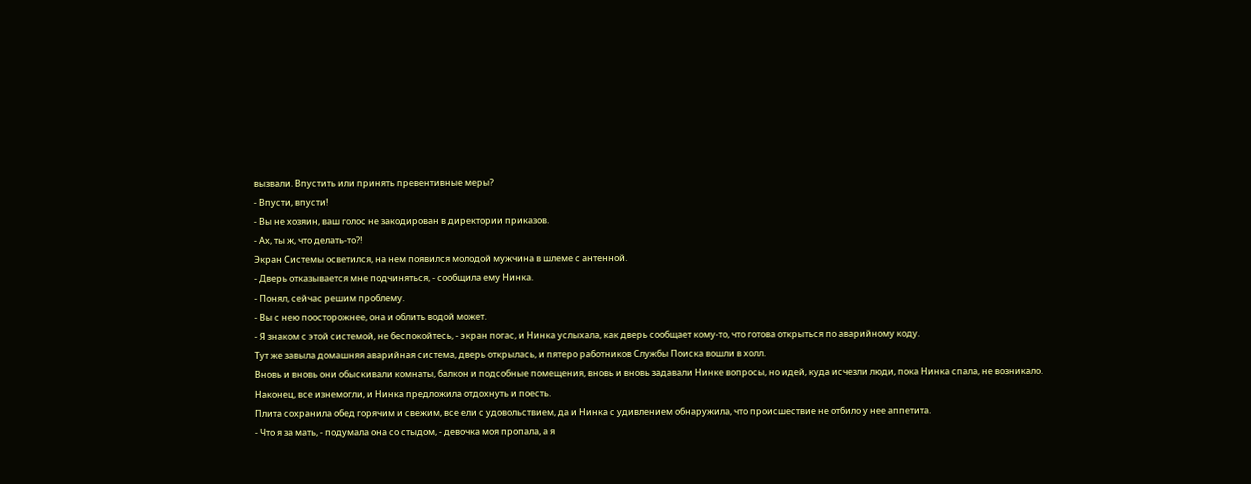вызвали. Впустить или принять превентивные меры?
- Впусти, впусти!
- Вы не хозяин, ваш голос не закодирован в директории приказов.
- Ах, ты ж, что делать-то?!
Экран Системы осветился, на нем появился молодой мужчина в шлеме с антенной.
- Дверь отказывается мне подчиняться, - сообщила ему Нинка.
- Понял, сейчас решим проблему.
- Вы с нею поосторожнее, она и облить водой может.
- Я знаком с этой системой, не беспокойтесь, - экран погас, и Нинка услыхала, как дверь сообщает кому-то, что готова открыться по аварийному коду.
Тут же завыла домашняя аварийная система, дверь открылась, и пятеро работников Службы Поиска вошли в холл.
Вновь и вновь они обыскивали комнаты, балкон и подсобные помещения, вновь и вновь задавали Нинке вопросы, но идей, куда исчезли люди, пока Нинка спала, не возникало.
Наконец, все изнемогли, и Нинка предложила отдохнуть и поесть.
Плита сохранила обед горячим и свежим, все ели с удовольствием, да и Нинка с удивлением обнаружила, что происшествие не отбило у нее аппетита.
- Что я за мать, - подумала она со стыдом, - девочка моя пропала, а я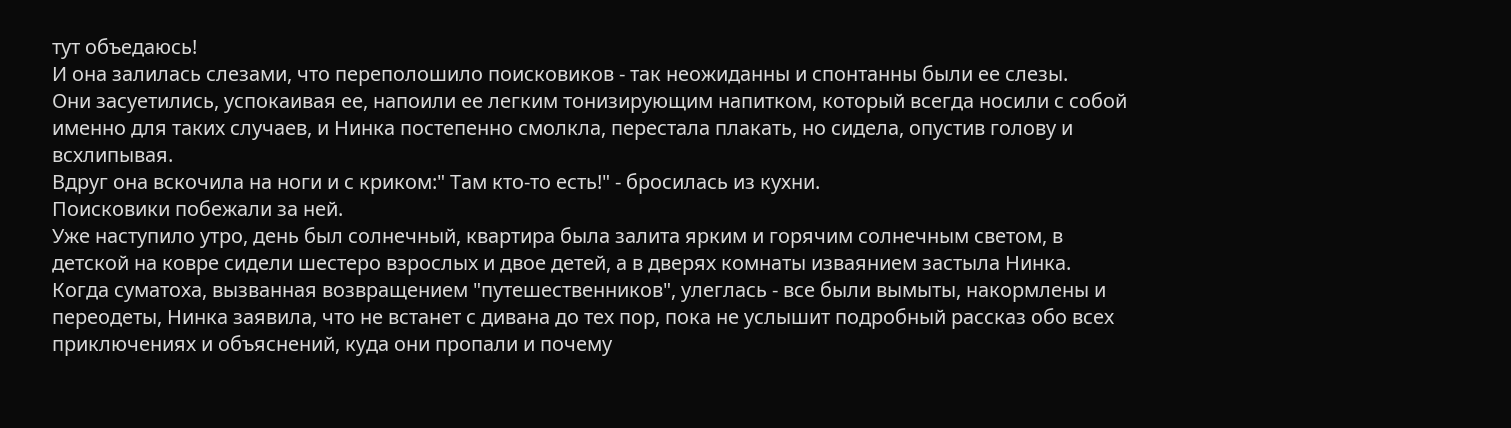тут объедаюсь!
И она залилась слезами, что переполошило поисковиков - так неожиданны и спонтанны были ее слезы.
Они засуетились, успокаивая ее, напоили ее легким тонизирующим напитком, который всегда носили с собой именно для таких случаев, и Нинка постепенно смолкла, перестала плакать, но сидела, опустив голову и всхлипывая.
Вдруг она вскочила на ноги и с криком:" Там кто-то есть!" - бросилась из кухни.
Поисковики побежали за ней.
Уже наступило утро, день был солнечный, квартира была залита ярким и горячим солнечным светом, в детской на ковре сидели шестеро взрослых и двое детей, а в дверях комнаты изваянием застыла Нинка.
Когда суматоха, вызванная возвращением "путешественников", улеглась - все были вымыты, накормлены и переодеты, Нинка заявила, что не встанет с дивана до тех пор, пока не услышит подробный рассказ обо всех приключениях и объяснений, куда они пропали и почему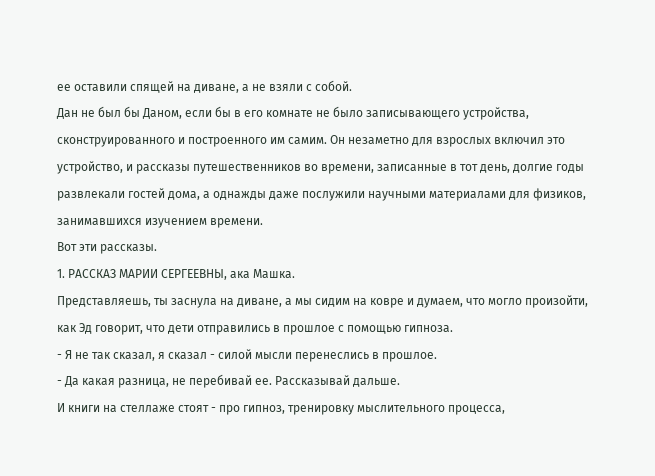ее оставили спящей на диване, а не взяли с собой.
Дан не был бы Даном, если бы в его комнате не было записывающего устройства, сконструированного и построенного им самим. Он незаметно для взрослых включил это устройство, и рассказы путешественников во времени, записанные в тот день, долгие годы развлекали гостей дома, а однажды даже послужили научными материалами для физиков, занимавшихся изучением времени.
Вот эти рассказы.
1. РАССКАЗ МАРИИ СЕРГЕЕВНЫ, ака Машка.
Представляешь, ты заснула на диване, а мы сидим на ковре и думаем, что могло произойти, как Эд говорит, что дети отправились в прошлое с помощью гипноза.
- Я не так сказал, я сказал - силой мысли перенеслись в прошлое.
- Да какая разница, не перебивай ее. Рассказывай дальше.
И книги на стеллаже стоят - про гипноз, тренировку мыслительного процесса,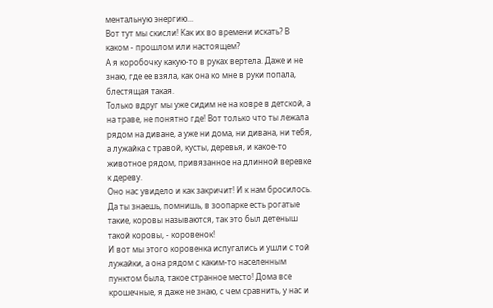ментальную энергию...
Вот тут мы скисли! Как их во времени искать? В каком - прошлом или настоящем?
А я коробочку какую-то в руках вертела. Даже и не знаю, где ее взяла, как она ко мне в руки попала, блестящая такая.
Только вдруг мы уже сидим не на ковре в детской, а на траве, не понятно где! Вот только что ты лежала рядом на диване, а уже ни дома, ни дивана, ни тебя, а лужайка с травой, кусты, деревья, и какое-то животное рядом, привязанное на длинной веревке к дереву.
Оно нас увидело и как закричит! И к нам бросилось. Да ты знаешь, помнишь, в зоопарке есть рогатые такие, коровы называются, так это был детеныш такой коровы, - коровенок!
И вот мы этого коровенка испугались и ушли с той лужайки, а она рядом с каким-то населенным пунктом была, такое странное место! Дома все крошечные, я даже не знаю, с чем сравнить, у нас и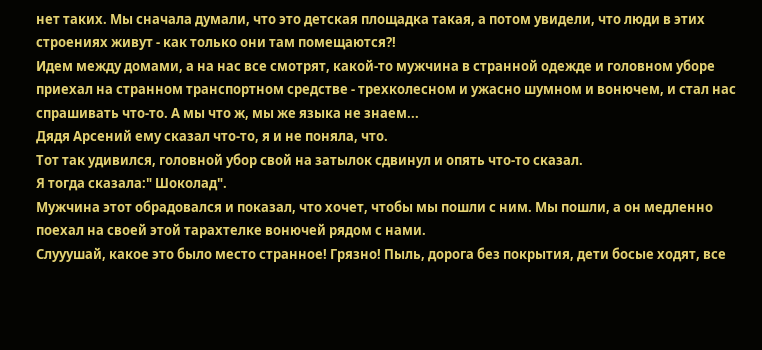нет таких. Мы сначала думали, что это детская площадка такая, а потом увидели, что люди в этих строениях живут - как только они там помещаются?!
Идем между домами, а на нас все смотрят, какой-то мужчина в странной одежде и головном уборе приехал на странном транспортном средстве - трехколесном и ужасно шумном и вонючем, и стал нас спрашивать что-то. А мы что ж, мы же языка не знаем...
Дядя Арсений ему сказал что-то, я и не поняла, что.
Тот так удивился, головной убор свой на затылок сдвинул и опять что-то сказал.
Я тогда сказала:" Шоколад".
Мужчина этот обрадовался и показал, что хочет, чтобы мы пошли с ним. Мы пошли, а он медленно поехал на своей этой тарахтелке вонючей рядом с нами.
Слууушай, какое это было место странное! Грязно! Пыль, дорога без покрытия, дети босые ходят, все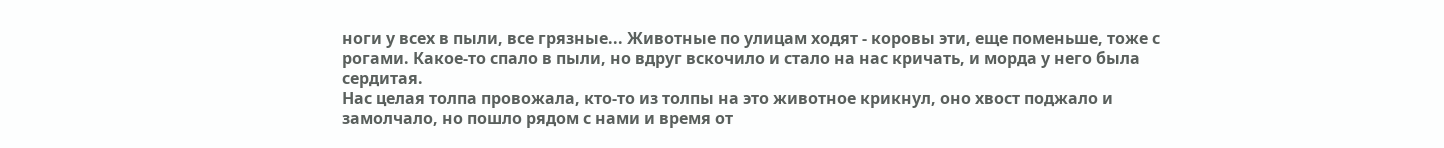ноги у всех в пыли, все грязные... Животные по улицам ходят - коровы эти, еще поменьше, тоже с рогами. Какое-то спало в пыли, но вдруг вскочило и стало на нас кричать, и морда у него была сердитая.
Нас целая толпа провожала, кто-то из толпы на это животное крикнул, оно хвост поджало и замолчало, но пошло рядом с нами и время от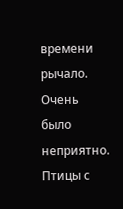времени рычало. Очень было неприятно.
Птицы с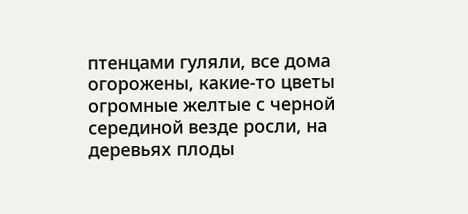птенцами гуляли, все дома огорожены, какие-то цветы огромные желтые с черной серединой везде росли, на деревьях плоды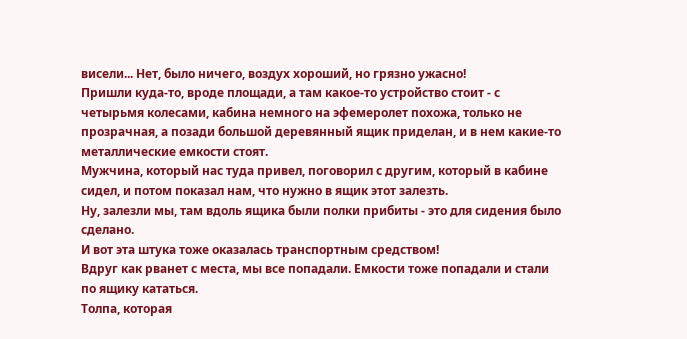висели... Нет, было ничего, воздух хороший, но грязно ужасно!
Пришли куда-то, вроде площади, а там какое-то устройство стоит - с четырьмя колесами, кабина немного на эфемеролет похожа, только не прозрачная, а позади большой деревянный ящик приделан, и в нем какие-то металлические емкости стоят.
Мужчина, который нас туда привел, поговорил с другим, который в кабине сидел, и потом показал нам, что нужно в ящик этот залезть.
Ну, залезли мы, там вдоль ящика были полки прибиты - это для сидения было сделано.
И вот эта штука тоже оказалась транспортным средством!
Вдруг как рванет с места, мы все попадали. Емкости тоже попадали и стали по ящику кататься.
Толпа, которая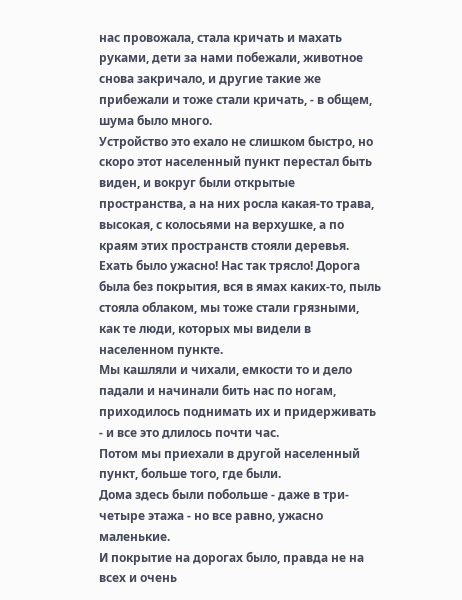нас провожала, стала кричать и махать руками, дети за нами побежали, животное снова закричало, и другие такие же прибежали и тоже стали кричать, - в общем, шума было много.
Устройство это ехало не слишком быстро, но скоро этот населенный пункт перестал быть виден, и вокруг были открытые пространства, а на них росла какая-то трава, высокая, с колосьями на верхушке, а по краям этих пространств стояли деревья.
Ехать было ужасно! Нас так трясло! Дорога была без покрытия, вся в ямах каких-то, пыль стояла облаком, мы тоже стали грязными, как те люди, которых мы видели в населенном пункте.
Мы кашляли и чихали, емкости то и дело падали и начинали бить нас по ногам, приходилось поднимать их и придерживать - и все это длилось почти час.
Потом мы приехали в другой населенный пункт, больше того, где были.
Дома здесь были побольше - даже в три-четыре этажа - но все равно, ужасно маленькие.
И покрытие на дорогах было, правда не на всех и очень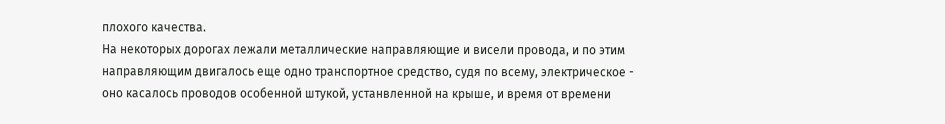плохого качества.
На некоторых дорогах лежали металлические направляющие и висели провода, и по этим направляющим двигалось еще одно транспортное средство, судя по всему, электрическое - оно касалось проводов особенной штукой, устанвленной на крыше, и время от времени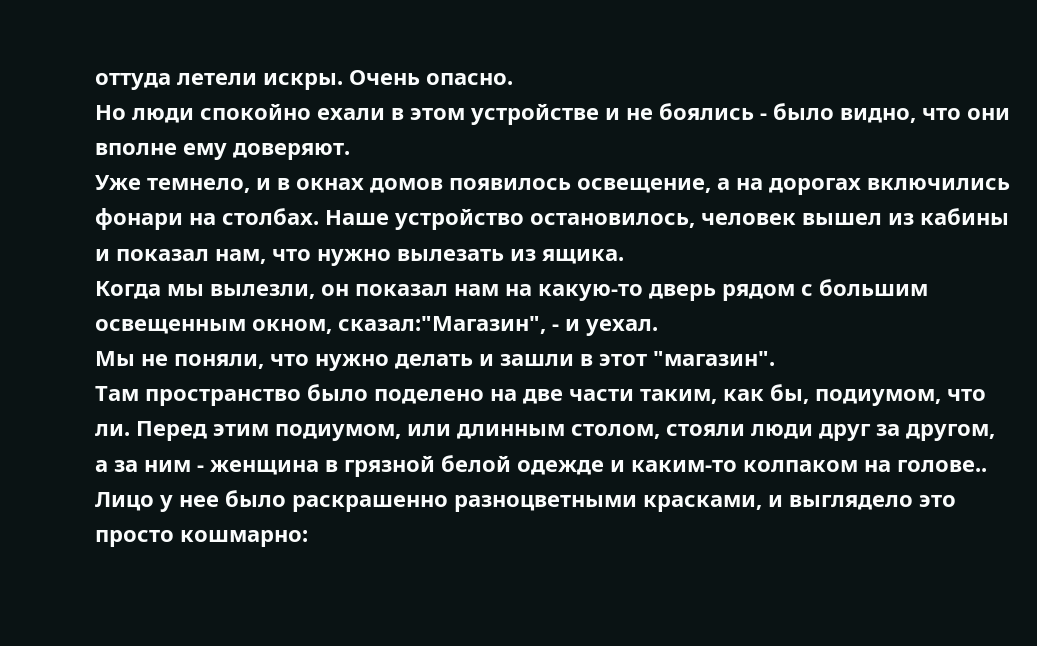оттуда летели искры. Очень опасно.
Но люди спокойно ехали в этом устройстве и не боялись - было видно, что они вполне ему доверяют.
Уже темнело, и в окнах домов появилось освещение, а на дорогах включились фонари на столбах. Наше устройство остановилось, человек вышел из кабины и показал нам, что нужно вылезать из ящика.
Когда мы вылезли, он показал нам на какую-то дверь рядом с большим освещенным окном, сказал:"Магазин", - и уехал.
Мы не поняли, что нужно делать и зашли в этот "магазин".
Там пространство было поделено на две части таким, как бы, подиумом, что ли. Перед этим подиумом, или длинным столом, стояли люди друг за другом, а за ним - женщина в грязной белой одежде и каким-то колпаком на голове..
Лицо у нее было раскрашенно разноцветными красками, и выглядело это просто кошмарно: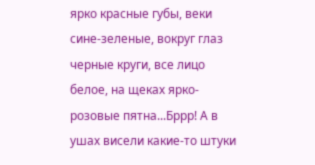ярко красные губы, веки сине-зеленые, вокруг глаз черные круги, все лицо белое, на щеках ярко-розовые пятна...Бррр! А в ушах висели какие-то штуки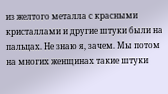из желтого металла с красными кристаллами и другие штуки были на пальцах. Не знаю я, зачем. Мы потом на многих женщинах такие штуки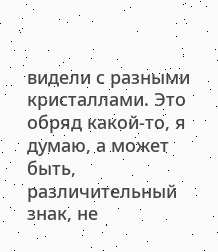видели с разными кристаллами. Это обряд какой-то, я думаю, а может быть, различительный знак, не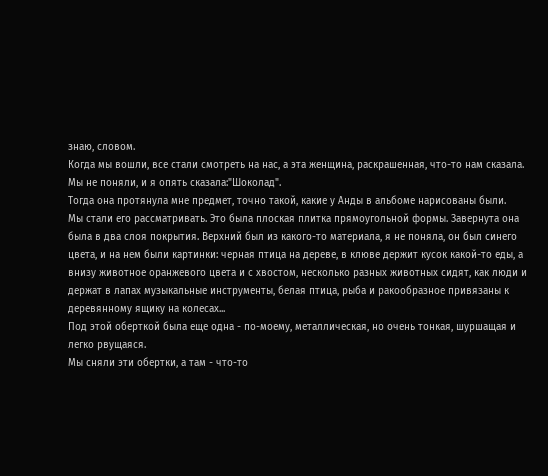знаю, словом.
Когда мы вошли, все стали смотреть на нас, а эта женщина, раскрашенная, что-то нам сказала. Мы не поняли, и я опять сказала:"Шоколад".
Тогда она протянула мне предмет, точно такой, какие у Анды в альбоме нарисованы были.
Мы стали его рассматривать. Это была плоская плитка прямоугольной формы. Завернута она была в два слоя покрытия. Верхний был из какого-то материала, я не поняла, он был синего цвета, и на нем были картинки: черная птица на дереве, в клюве держит кусок какой-то еды, а внизу животное оранжевого цвета и с хвостом, несколько разных животных сидят, как люди и держат в лапах музыкальные инструменты, белая птица, рыба и ракообразное привязаны к деревянному ящику на колесах...
Под этой оберткой была еще одна - по-моему, металлическая, но очень тонкая, шуршащая и легко рвущаяся.
Мы сняли эти обертки, а там - что-то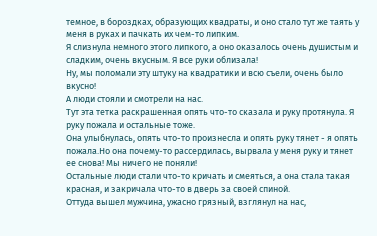темное, в бороздках, образующих квадраты, и оно стало тут же таять у меня в руках и пачкать их чем-то липким.
Я слизнула немного этого липкого, а оно оказалось очень душистым и сладким, очень вкусным. Я все руки облизала!
Ну, мы поломали эту штуку на квадратики и всю съели, очень было вкусно!
А люди стояли и смотрели на нас.
Тут эта тетка раскрашенная опять что-то сказала и руку протянула. Я руку пожала и остальные тоже.
Она улыбнулась, опять что-то произнесла и опять руку тянет - я опять пожала.Но она почему-то рассердилась, вырвала у меня руку и тянет ее снова! Мы ничего не поняли!
Остальные люди стали что-то кричать и смеяться, а она стала такая красная, и закричала что-то в дверь за своей спиной.
Оттуда вышел мужчина, ужасно грязный, взглянул на нас,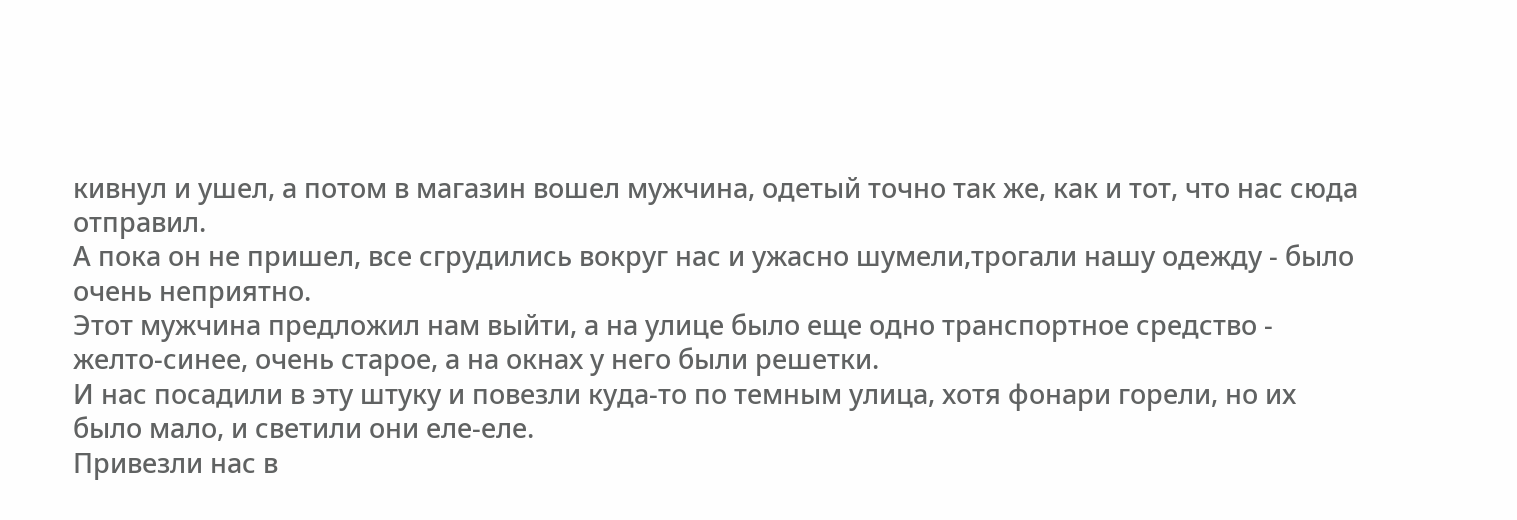кивнул и ушел, а потом в магазин вошел мужчина, одетый точно так же, как и тот, что нас сюда отправил.
А пока он не пришел, все сгрудились вокруг нас и ужасно шумели,трогали нашу одежду - было очень неприятно.
Этот мужчина предложил нам выйти, а на улице было еще одно транспортное средство - желто-синее, очень старое, а на окнах у него были решетки.
И нас посадили в эту штуку и повезли куда-то по темным улица, хотя фонари горели, но их было мало, и светили они еле-еле.
Привезли нас в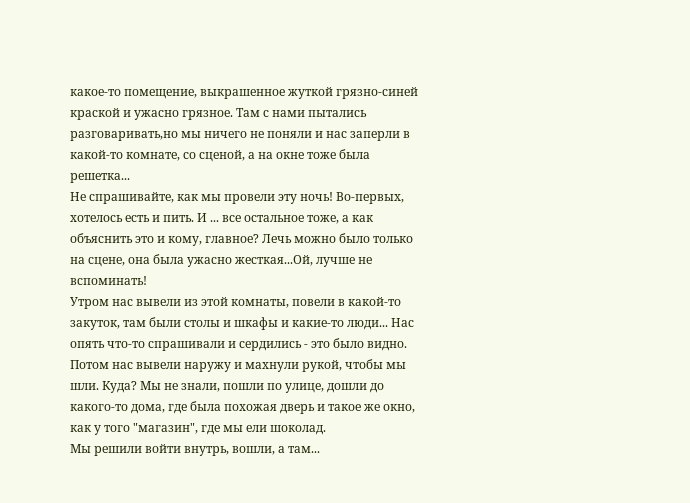какое-то помещение, выкрашенное жуткой грязно-синей краской и ужасно грязное. Там с нами пытались разговаривать,но мы ничего не поняли и нас заперли в какой-то комнате, со сценой, а на окне тоже была решетка...
Не спрашивайте, как мы провели эту ночь! Во-первых, хотелось есть и пить. И ... все остальное тоже, а как объяснить это и кому, главное? Лечь можно было только на сцене, она была ужасно жесткая...Ой, лучше не вспоминать!
Утром нас вывели из этой комнаты, повели в какой-то закуток, там были столы и шкафы и какие-то люди... Нас опять что-то спрашивали и сердились - это было видно.
Потом нас вывели наружу и махнули рукой, чтобы мы шли. Куда? Мы не знали, пошли по улице, дошли до какого-то дома, где была похожая дверь и такое же окно, как у того "магазин", где мы ели шоколад.
Мы решили войти внутрь, вошли, а там...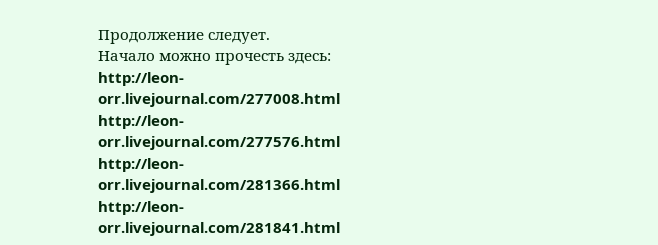Продолжение следует.
Начало можно прочесть здесь:
http://leon-orr.livejournal.com/277008.html
http://leon-orr.livejournal.com/277576.html
http://leon-orr.livejournal.com/281366.html
http://leon-orr.livejournal.com/281841.html